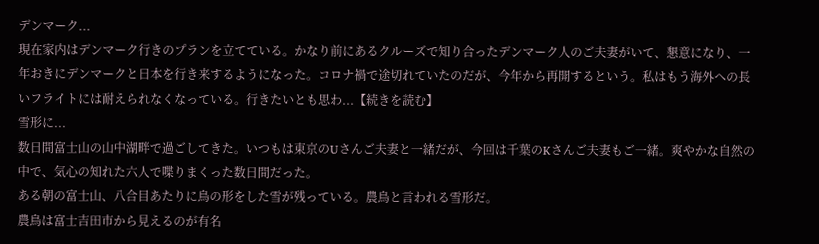デンマーク...
現在家内はデンマーク行きのプランを立てている。かなり前にあるクルーズで知り合ったデンマーク人のご夫妻がいて、懇意になり、一年おきにデンマークと日本を行き来するようになった。コロナ禍で途切れていたのだが、今年から再開するという。私はもう海外への長いフライトには耐えられなくなっている。行きたいとも思わ...【続きを読む】
雪形に...
数日間富士山の山中湖畔で過ごしてきた。いつもは東京のUさんご夫妻と一緒だが、今回は千葉のKさんご夫妻もご一緒。爽やかな自然の中で、気心の知れた六人で喋りまくった数日間だった。
ある朝の富士山、八合目あたりに鳥の形をした雪が残っている。農鳥と言われる雪形だ。
農鳥は富士吉田市から見えるのが有名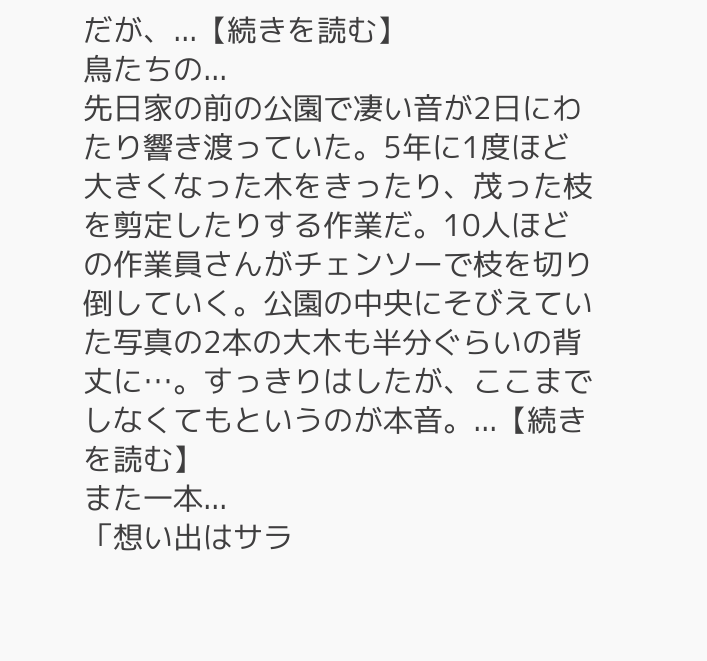だが、...【続きを読む】
鳥たちの...
先日家の前の公園で凄い音が2日にわたり響き渡っていた。5年に1度ほど大きくなった木をきったり、茂った枝を剪定したりする作業だ。10人ほどの作業員さんがチェンソーで枝を切り倒していく。公園の中央にそびえていた写真の2本の大木も半分ぐらいの背丈に…。すっきりはしたが、ここまでしなくてもというのが本音。...【続きを読む】
また一本...
「想い出はサラ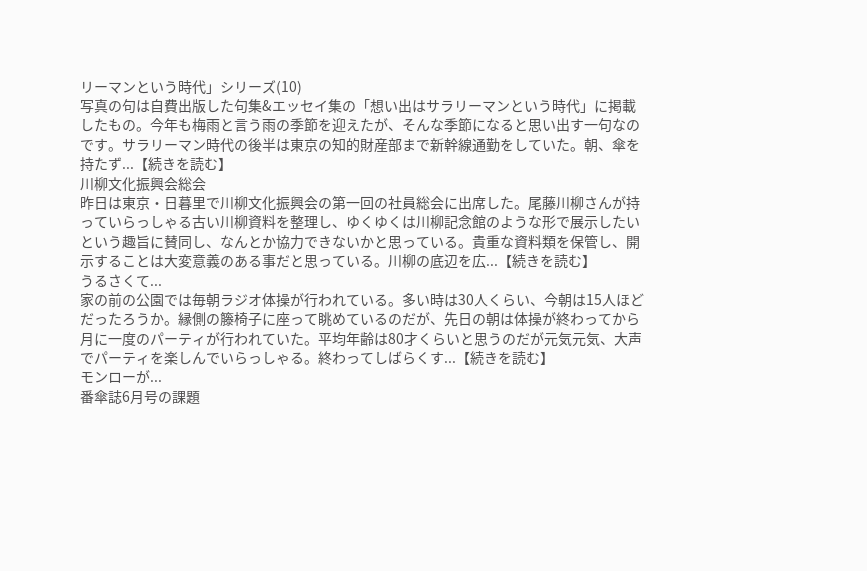リーマンという時代」シリーズ(10)
写真の句は自費出版した句集&エッセイ集の「想い出はサラリーマンという時代」に掲載したもの。今年も梅雨と言う雨の季節を迎えたが、そんな季節になると思い出す一句なのです。サラリーマン時代の後半は東京の知的財産部まで新幹線通勤をしていた。朝、傘を持たず...【続きを読む】
川柳文化振興会総会
昨日は東京・日暮里で川柳文化振興会の第一回の社員総会に出席した。尾藤川柳さんが持っていらっしゃる古い川柳資料を整理し、ゆくゆくは川柳記念館のような形で展示したいという趣旨に賛同し、なんとか協力できないかと思っている。貴重な資料類を保管し、開示することは大変意義のある事だと思っている。川柳の底辺を広...【続きを読む】
うるさくて...
家の前の公園では毎朝ラジオ体操が行われている。多い時は30人くらい、今朝は15人ほどだったろうか。縁側の籐椅子に座って眺めているのだが、先日の朝は体操が終わってから月に一度のパーティが行われていた。平均年齢は80才くらいと思うのだが元気元気、大声でパーティを楽しんでいらっしゃる。終わってしばらくす...【続きを読む】
モンローが...
番傘誌6月号の課題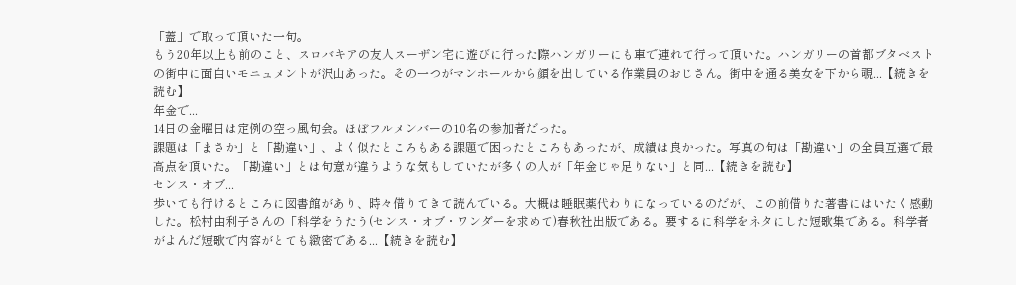「蓋」で取って頂いた一句。
もう20年以上も前のこと、スロバキアの友人スーザン宅に遊びに行った際ハンガリーにも車で連れて行って頂いた。ハンガリーの首都ブタベストの街中に面白いモニュメントが沢山あった。その一つがマンホールから顔を出している作業員のおじさん。街中を通る美女を下から覗...【続きを読む】
年金で...
14日の金曜日は定例の空っ風句会。ほぼフルメンバーの10名の参加者だった。
課題は「まさか」と「勘違い」、よく似たところもある課題で困ったところもあったが、成績は良かった。写真の句は「勘違い」の全員互選で最高点を頂いた。「勘違い」とは句意が違うような気もしていたが多くの人が「年金じゃ足りない」と同...【続きを読む】
センス・オブ...
歩いても行けるところに図書館があり、時々借りてきて読んでいる。大概は睡眠薬代わりになっているのだが、この前借りた著書にはいたく感動した。松村由利子さんの「科学をうたう(センス・オブ・ワンダーを求めて)春秋社出版である。要するに科学をネタにした短歌集である。科学者がよんだ短歌で内容がとても緻密である...【続きを読む】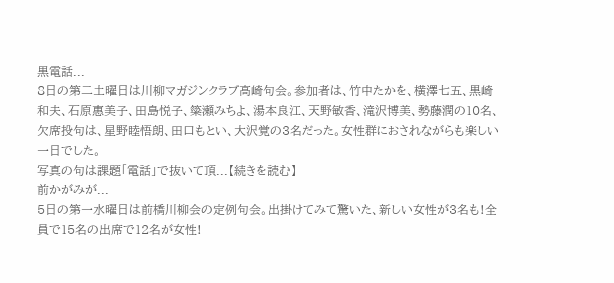黒電話...
8日の第二土曜日は川柳マガジンクラブ高崎句会。参加者は、竹中たかを、横澤七五、黒崎和夫、石原惠美子、田島悦子、簗瀬みちよ、湯本良江、天野敏香、滝沢博美、勢藤潤の10名、欠席投句は、星野睦悟朗、田口もとい、大沢覚の3名だった。女性群におされながらも楽しい一日でした。
写真の句は課題「電話」で抜いて頂...【続きを読む】
前かがみが...
5日の第一水曜日は前橋川柳会の定例句会。出掛けてみて驚いた、新しい女性が3名も!全員で15名の出席で12名が女性!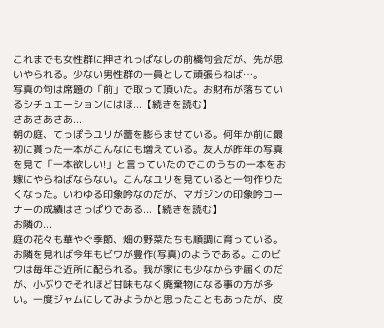これまでも女性群に押されっぱなしの前橋句会だが、先が思いやられる。少ない男性群の一員として頑張らねば…。
写真の句は席題の「前」で取って頂いた。お財布が落ちているシチュエーションにはほ...【続きを読む】
さあさあさあ...
朝の庭、てっぽうユリが蕾を膨らませている。何年か前に最初に貰った一本がこんなにも増えている。友人が昨年の写真を見て「一本欲しい!」と言っていたのでこのうちの一本をお嫁にやらねばならない。こんなユリを見ていると一句作りたくなった。いわゆる印象吟なのだが、マガジンの印象吟コーナーの成績はさっぱりである...【続きを読む】
お隣の...
庭の花々も華やぐ季節、畑の野菜たちも順調に育っている。
お隣を見れば今年もビワが豊作(写真)のようである。このビワは毎年ご近所に配られる。我が家にも少なからず届くのだが、小ぶりでそれほど甘味もなく廃棄物になる事の方が多い。一度ジャムにしてみようかと思ったこともあったが、皮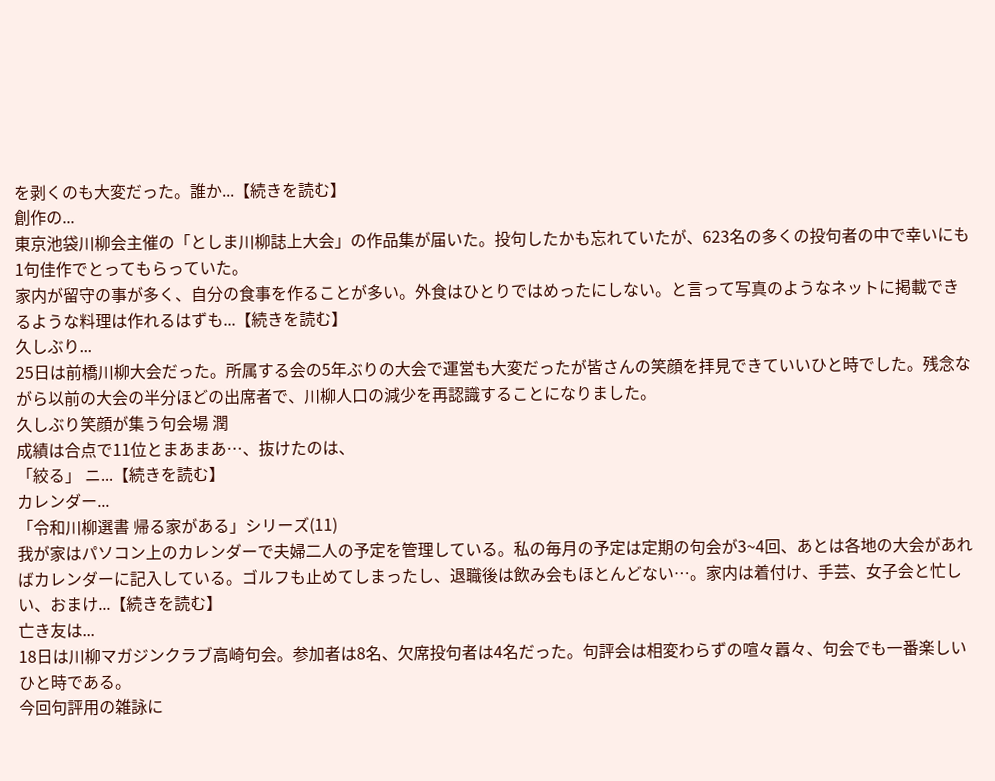を剥くのも大変だった。誰か...【続きを読む】
創作の...
東京池袋川柳会主催の「としま川柳誌上大会」の作品集が届いた。投句したかも忘れていたが、623名の多くの投句者の中で幸いにも1句佳作でとってもらっていた。
家内が留守の事が多く、自分の食事を作ることが多い。外食はひとりではめったにしない。と言って写真のようなネットに掲載できるような料理は作れるはずも...【続きを読む】
久しぶり...
25日は前橋川柳大会だった。所属する会の5年ぶりの大会で運営も大変だったが皆さんの笑顔を拝見できていいひと時でした。残念ながら以前の大会の半分ほどの出席者で、川柳人口の減少を再認識することになりました。
久しぶり笑顔が集う句会場 潤
成績は合点で11位とまあまあ…、抜けたのは、
「絞る」 ニ...【続きを読む】
カレンダー...
「令和川柳選書 帰る家がある」シリーズ(11)
我が家はパソコン上のカレンダーで夫婦二人の予定を管理している。私の毎月の予定は定期の句会が3~4回、あとは各地の大会があればカレンダーに記入している。ゴルフも止めてしまったし、退職後は飲み会もほとんどない…。家内は着付け、手芸、女子会と忙しい、おまけ...【続きを読む】
亡き友は...
18日は川柳マガジンクラブ高崎句会。参加者は8名、欠席投句者は4名だった。句評会は相変わらずの喧々囂々、句会でも一番楽しいひと時である。
今回句評用の雑詠に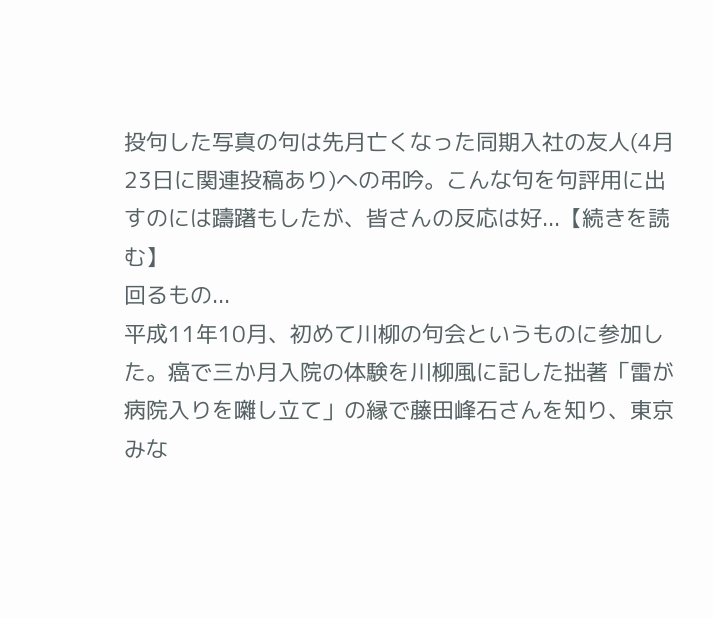投句した写真の句は先月亡くなった同期入社の友人(4月23日に関連投稿あり)への弔吟。こんな句を句評用に出すのには躊躇もしたが、皆さんの反応は好...【続きを読む】
回るもの...
平成11年10月、初めて川柳の句会というものに参加した。癌で三か月入院の体験を川柳風に記した拙著「雷が病院入りを囃し立て」の縁で藤田峰石さんを知り、東京みな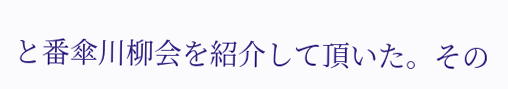と番傘川柳会を紹介して頂いた。その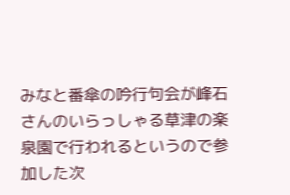みなと番傘の吟行句会が峰石さんのいらっしゃる草津の楽泉園で行われるというので参加した次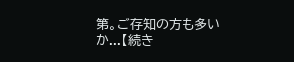第。ご存知の方も多いか...【続き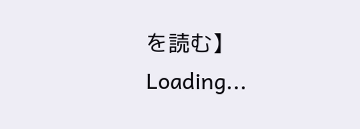を読む】
Loading...